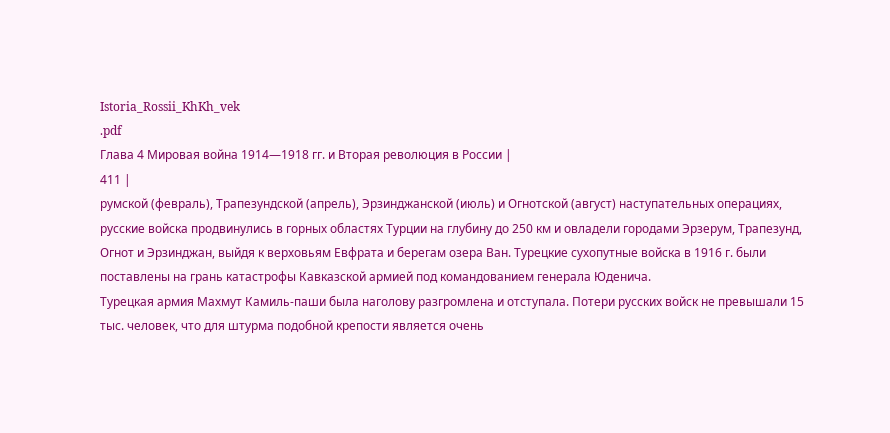Istoria_Rossii_KhKh_vek
.pdf
Глава 4 Мировая война 1914—1918 гг. и Вторая революция в России |
411 |
румской (февраль), Трапезундской (апрель), Эрзинджанской (июль) и Огнотской (август) наступательных операциях, русские войска продвинулись в горных областях Турции на глубину до 250 км и овладели городами Эрзерум, Трапезунд, Огнот и Эрзинджан, выйдя к верховьям Евфрата и берегам озера Ван. Турецкие сухопутные войска в 1916 г. были поставлены на грань катастрофы Кавказской армией под командованием генерала Юденича.
Турецкая армия Махмут Камиль-паши была наголову разгромлена и отступала. Потери русских войск не превышали 15 тыс. человек, что для штурма подобной крепости является очень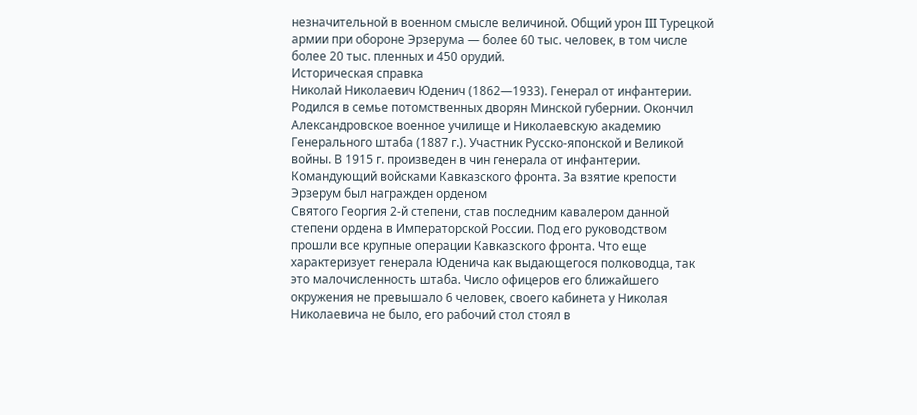незначительной в военном смысле величиной. Общий урон III Турецкой армии при обороне Эрзерума — более 60 тыс. человек, в том числе более 20 тыс. пленных и 450 орудий.
Историческая справка
Николай Николаевич Юденич (1862—1933). Генерал от инфантерии. Родился в семье потомственных дворян Минской губернии. Окончил Александровское военное училище и Николаевскую академию Генерального штаба (1887 г.). Участник Русско-японской и Великой войны. В 1915 г. произведен в чин генерала от инфантерии. Командующий войсками Кавказского фронта. За взятие крепости Эрзерум был награжден орденом
Святого Георгия 2-й степени, став последним кавалером данной степени ордена в Императорской России. Под его руководством прошли все крупные операции Кавказского фронта. Что еще характеризует генерала Юденича как выдающегося полководца, так это малочисленность штаба. Число офицеров его ближайшего окружения не превышало 6 человек, своего кабинета у Николая Николаевича не было, его рабочий стол стоял в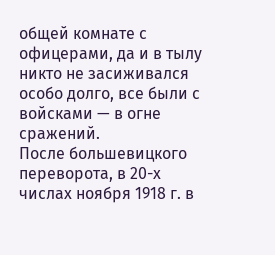общей комнате с офицерами, да и в тылу никто не засиживался особо долго, все были с войсками — в огне сражений.
После большевицкого переворота, в 20-х числах ноября 1918 г. в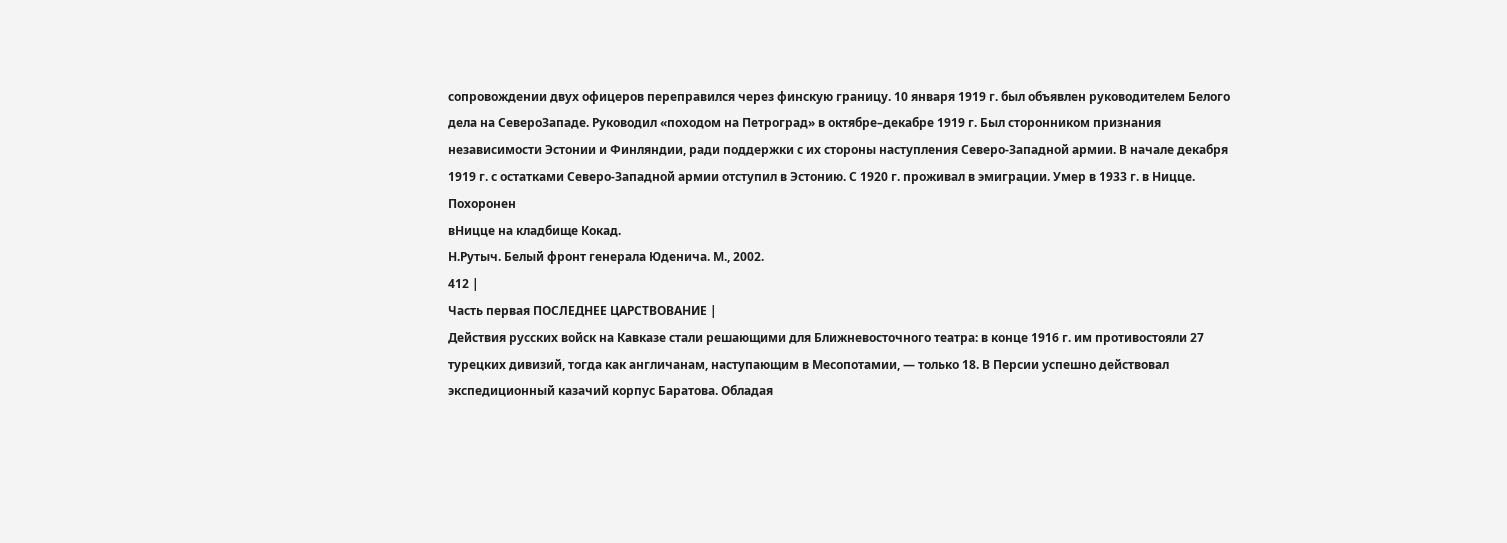сопровождении двух офицеров переправился через финскую границу. 10 января 1919 г. был объявлен руководителем Белого дела на СевероЗападе. Руководил «походом на Петроград» в октябре–декабре 1919 г. Был сторонником признания независимости Эстонии и Финляндии, ради поддержки с их стороны наступления Северо-Западной армии. В начале декабря 1919 г. с остатками Северо-Западной армии отступил в Эстонию. С 1920 г. проживал в эмиграции. Умер в 1933 г. в Ницце. Похоронен
вНицце на кладбище Кокад.
Н.Рутыч. Белый фронт генерала Юденича. М., 2002.
412 |
Часть первая ПОСЛЕДНЕЕ ЦАРСТВОВАНИЕ |
Действия русских войск на Кавказе стали решающими для Ближневосточного театра: в конце 1916 г. им противостояли 27 турецких дивизий, тогда как англичанам, наступающим в Месопотамии, — только 18. В Персии успешно действовал экспедиционный казачий корпус Баратова. Обладая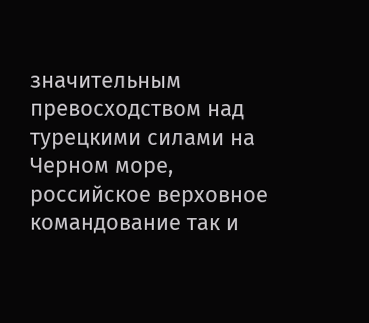значительным превосходством над турецкими силами на Черном море, российское верховное командование так и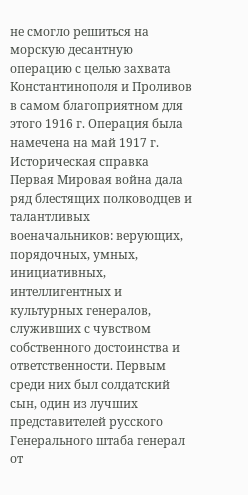не смогло решиться на морскую десантную операцию с целью захвата Константинополя и Проливов в самом благоприятном для этого 1916 г. Операция была намечена на май 1917 г.
Историческая справка
Первая Мировая война дала ряд блестящих полководцев и талантливых военачальников: верующих, порядочных, умных, инициативных, интеллигентных и культурных генералов, служивших с чувством собственного достоинства и ответственности. Первым среди них был солдатский сын, один из лучших представителей русского Генерального штаба генерал от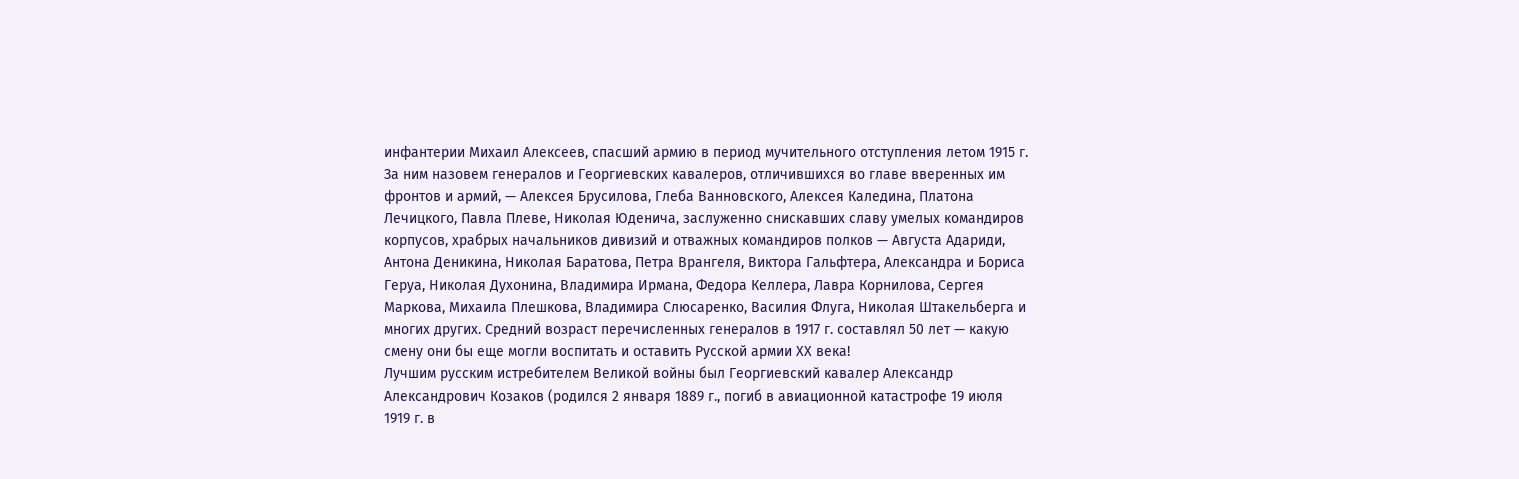инфантерии Михаил Алексеев, спасший армию в период мучительного отступления летом 1915 г. За ним назовем генералов и Георгиевских кавалеров, отличившихся во главе вверенных им фронтов и армий, — Алексея Брусилова, Глеба Ванновского, Алексея Каледина, Платона Лечицкого, Павла Плеве, Николая Юденича, заслуженно снискавших славу умелых командиров корпусов, храбрых начальников дивизий и отважных командиров полков — Августа Адариди, Антона Деникина, Николая Баратова, Петра Врангеля, Виктора Гальфтера, Александра и Бориса Геруа, Николая Духонина, Владимира Ирмана, Федора Келлера, Лавра Корнилова, Сергея Маркова, Михаила Плешкова, Владимира Слюсаренко, Василия Флуга, Николая Штакельберга и многих других. Средний возраст перечисленных генералов в 1917 г. составлял 50 лет — какую смену они бы еще могли воспитать и оставить Русской армии ХХ века!
Лучшим русским истребителем Великой войны был Георгиевский кавалер Александр Александрович Козаков (родился 2 января 1889 г., погиб в авиационной катастрофе 19 июля 1919 г. в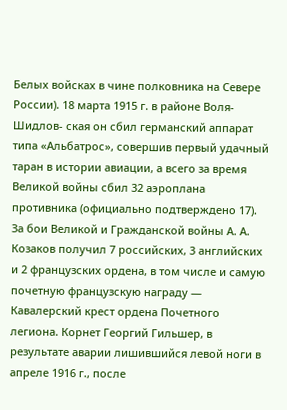Белых войсках в чине полковника на Севере России). 18 марта 1915 г. в районе Воля-Шидлов- ская он сбил германский аппарат типа «Альбатрос», совершив первый удачный таран в истории авиации, а всего за время Великой войны сбил 32 аэроплана противника (официально подтверждено 17). За бои Великой и Гражданской войны А. А. Козаков получил 7 российских, 3 английских и 2 французских ордена, в том числе и самую почетную французскую награду — Кавалерский крест ордена Почетного легиона. Корнет Георгий Гильшер, в результате аварии лишившийся левой ноги в апреле 1916 г., после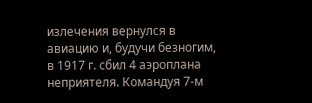излечения вернулся в авиацию и, будучи безногим, в 1917 г. сбил 4 аэроплана неприятеля. Командуя 7-м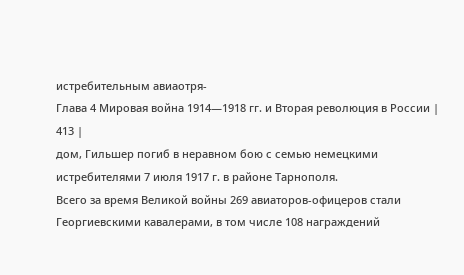истребительным авиаотря-
Глава 4 Мировая война 1914—1918 гг. и Вторая революция в России |
413 |
дом, Гильшер погиб в неравном бою с семью немецкими истребителями 7 июля 1917 г. в районе Тарнополя.
Всего за время Великой войны 269 авиаторов-офицеров стали Георгиевскими кавалерами, в том числе 108 награждений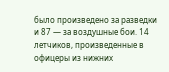было произведено за разведки и 87 — за воздушные бои. 14 летчиков, произведенные в офицеры из нижних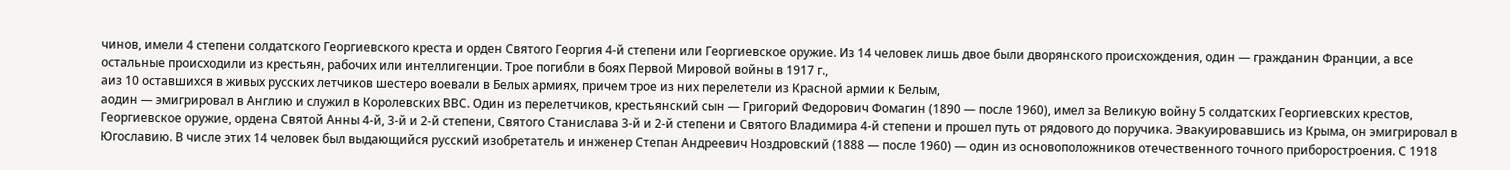чинов, имели 4 степени солдатского Георгиевского креста и орден Святого Георгия 4-й степени или Георгиевское оружие. Из 14 человек лишь двое были дворянского происхождения, один — гражданин Франции, а все остальные происходили из крестьян, рабочих или интеллигенции. Трое погибли в боях Первой Мировой войны в 1917 г.,
аиз 10 оставшихся в живых русских летчиков шестеро воевали в Белых армиях, причем трое из них перелетели из Красной армии к Белым,
аодин — эмигрировал в Англию и служил в Королевских ВВС. Один из перелетчиков, крестьянский сын — Григорий Федорович Фомагин (1890 — после 1960), имел за Великую войну 5 солдатских Георгиевских крестов, Георгиевское оружие, ордена Святой Анны 4-й, 3-й и 2-й степени, Святого Станислава 3-й и 2-й степени и Святого Владимира 4-й степени и прошел путь от рядового до поручика. Эвакуировавшись из Крыма, он эмигрировал в Югославию. В числе этих 14 человек был выдающийся русский изобретатель и инженер Степан Андреевич Ноздровский (1888 — после 1960) — один из основоположников отечественного точного приборостроения. С 1918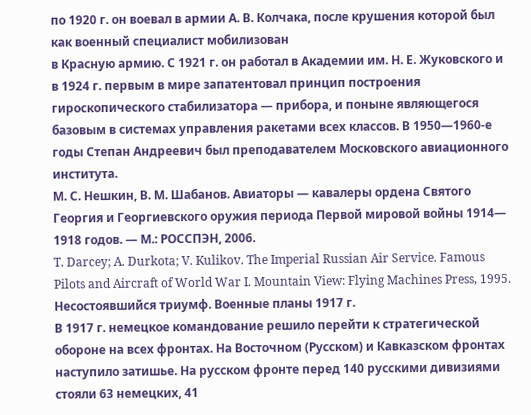по 1920 г. он воевал в армии А. В. Колчака, после крушения которой был как военный специалист мобилизован
в Красную армию. С 1921 г. он работал в Академии им. Н. Е. Жуковского и в 1924 г. первым в мире запатентовал принцип построения гироскопического стабилизатора — прибора, и поныне являющегося базовым в системах управления ракетами всех классов. В 1950—1960-е годы Степан Андреевич был преподавателем Московского авиационного института.
М. С. Нешкин, В. М. Шабанов. Авиаторы — кавалеры ордена Святого Георгия и Георгиевского оружия периода Первой мировой войны 1914— 1918 годов. — М.: РОССПЭН, 2006.
T. Darcey; A. Durkota; V. Kulikov. The Imperial Russian Air Service. Famous Pilots and Aircraft of World War I. Mountain View: Flying Machines Press, 1995.
Несостоявшийся триумф. Военные планы 1917 г.
В 1917 г. немецкое командование решило перейти к стратегической обороне на всех фронтах. На Восточном (Русском) и Кавказском фронтах наступило затишье. На русском фронте перед 140 русскими дивизиями стояли 63 немецких, 41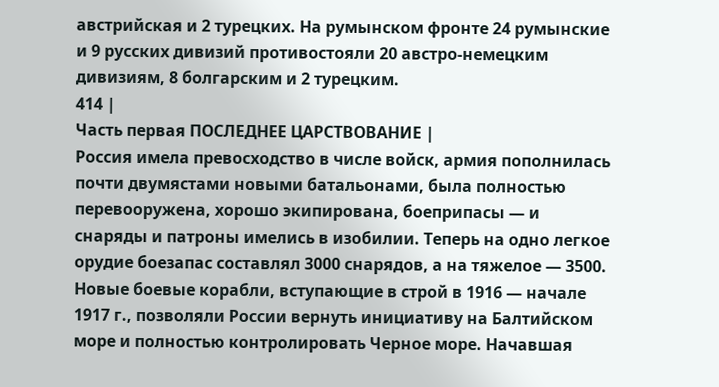австрийская и 2 турецких. На румынском фронте 24 румынские и 9 русских дивизий противостояли 20 австро-немецким дивизиям, 8 болгарским и 2 турецким.
414 |
Часть первая ПОСЛЕДНЕЕ ЦАРСТВОВАНИЕ |
Россия имела превосходство в числе войск, армия пополнилась почти двумястами новыми батальонами, была полностью перевооружена, хорошо экипирована, боеприпасы — и снаряды и патроны имелись в изобилии. Теперь на одно легкое орудие боезапас составлял 3000 снарядов, а на тяжелое — 3500. Новые боевые корабли, вступающие в строй в 1916 — начале 1917 г., позволяли России вернуть инициативу на Балтийском море и полностью контролировать Черное море. Начавшая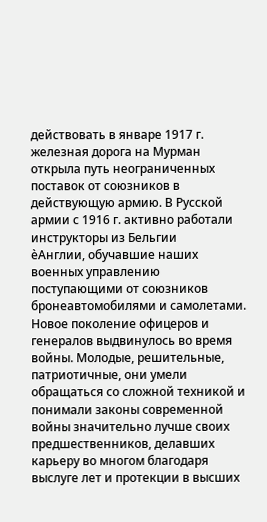действовать в январе 1917 г. железная дорога на Мурман открыла путь неограниченных поставок от союзников в действующую армию. В Русской армии с 1916 г. активно работали инструкторы из Бельгии
èАнглии, обучавшие наших военных управлению поступающими от союзников бронеавтомобилями и самолетами. Новое поколение офицеров и генералов выдвинулось во время войны. Молодые, решительные, патриотичные, они умели обращаться со сложной техникой и понимали законы современной войны значительно лучше своих предшественников, делавших карьеру во многом благодаря выслуге лет и протекции в высших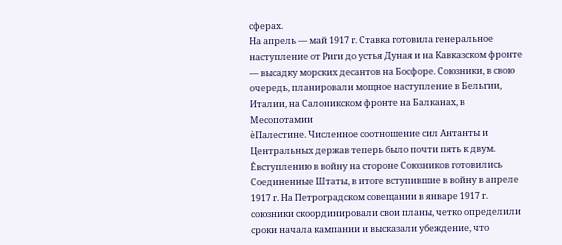сферах.
На апрель — май 1917 г. Ставка готовила генеральное наступление от Риги до устья Дуная и на Кавказском фронте — высадку морских десантов на Босфоре. Союзники, в свою очередь, планировали мощное наступление в Бельгии, Италии, на Салоникском фронте на Балканах, в Месопотамии
èПалестине. Численное соотношение сил Антанты и Центральных держав теперь было почти пять к двум.
Êвступлению в войну на стороне Союзников готовились Соединенные Штаты, в итоге вступившие в войну в апреле 1917 г. На Петроградском совещании в январе 1917 г. союзники скоординировали свои планы, четко определили сроки начала кампании и высказали убеждение, что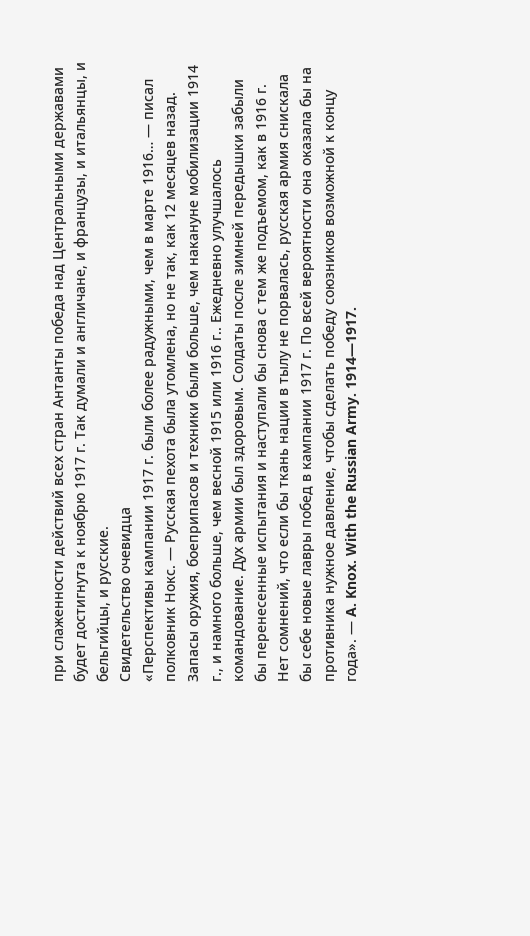при слаженности действий всех стран Антанты победа над Центральными державами будет достигнута к ноябрю 1917 г. Так думали и англичане, и французы, и итальянцы, и бельгийцы, и русские.
Свидетельство очевидца
«Перспективы кампании 1917 г. были более радужными, чем в марте 1916… — писал полковник Нокс. — Русская пехота была утомлена, но не так, как 12 месяцев назад. Запасы оружия, боеприпасов и техники были больше, чем накануне мобилизации 1914 г., и намного больше, чем весной 1915 или 1916 г.. Ежедневно улучшалось командование. Дух армии был здоровым. Солдаты после зимней передышки забыли бы перенесенные испытания и наступали бы снова с тем же подъемом, как в 1916 г. Нет сомнений, что если бы ткань нации в тылу не порвалась, русская армия снискала бы себе новые лавры побед в кампании 1917 г. По всей вероятности она оказала бы на противника нужное давление, чтобы сделать победу союзников возможной к концу года». — A. Knox. With the Russian Army. 1914—1917.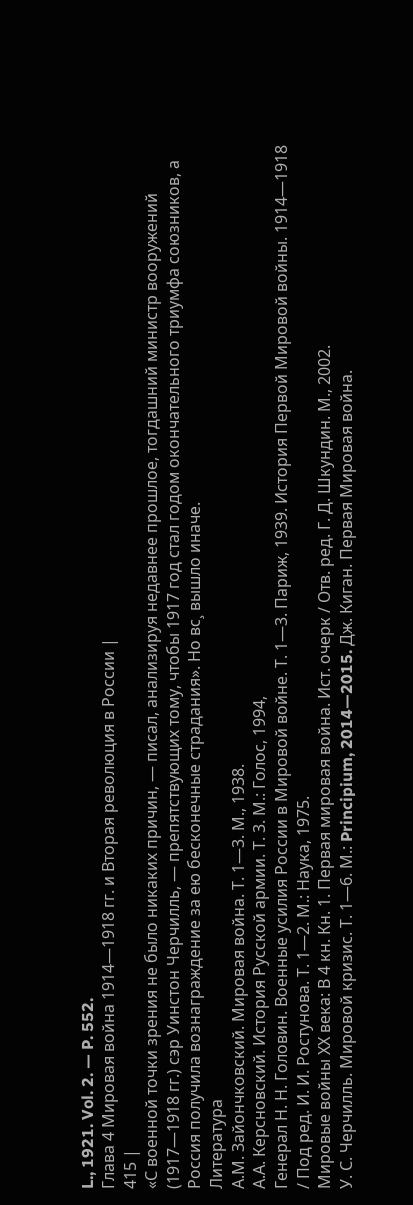L., 1921. Vol. 2. — P. 552.
Глава 4 Мировая война 1914—1918 гг. и Вторая революция в России |
415 |
«С военной точки зрения не было никаких причин, — писал, анализируя недавнее прошлое, тогдашний министр вооружений (1917—1918 гг.) сэр Уинстон Черчилль, — препятствующих тому, чтобы 1917 год стал годом окончательного триумфа союзников, а Россия получила вознаграждение за ею бесконечные страдания». Но вс¸ вышло иначе.
Литература
А.М. Зайончковский. Мировая война. Т. 1—3. М., 1938.
А.А. Керсновский. История Русской армии. Т. 3. М.: Голос, 1994,
Генерал Н. Н. Головин. Военные усилия России в Мировой войне. Т. 1—3. Париж, 1939. История Первой Мировой войны. 1914—1918 / Под ред. И. И. Ростунова. Т. 1—2. М.: Наука, 1975.
Мировые войны ХХ века: В 4 кн. Кн. 1. Первая мировая война. Ист. очерк / Отв. ред. Г. Д. Шкундин. М., 2002.
У. С. Черчилль. Мировой кризис. Т. 1—6. М.: Principium, 2014—2015. Дж. Киган. Первая Мировая война.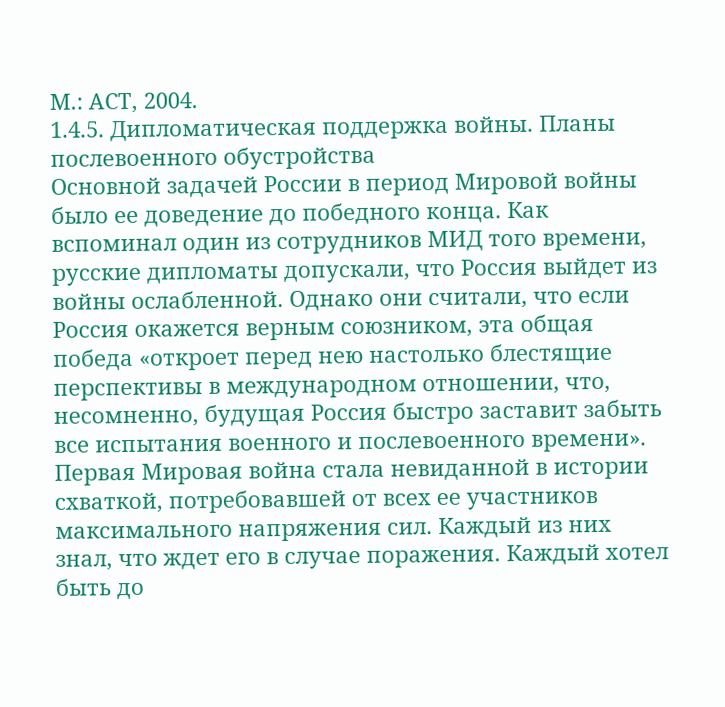М.: АСТ, 2004.
1.4.5. Дипломатическая поддержка войны. Планы послевоенного обустройства
Основной задачей России в период Мировой войны было ее доведение до победного конца. Как вспоминал один из сотрудников МИД того времени, русские дипломаты допускали, что Россия выйдет из войны ослабленной. Однако они считали, что если Россия окажется верным союзником, эта общая победа «откроет перед нею настолько блестящие перспективы в международном отношении, что, несомненно, будущая Россия быстро заставит забыть все испытания военного и послевоенного времени».
Первая Мировая война стала невиданной в истории схваткой, потребовавшей от всех ее участников максимального напряжения сил. Каждый из них знал, что ждет его в случае поражения. Каждый хотел быть до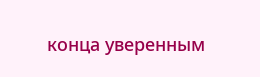конца уверенным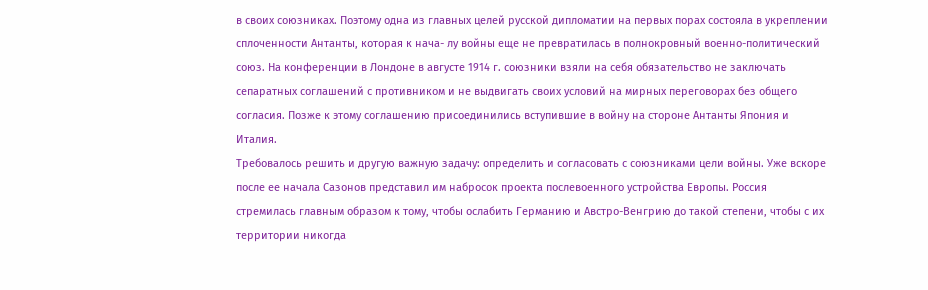в своих союзниках. Поэтому одна из главных целей русской дипломатии на первых порах состояла в укреплении сплоченности Антанты, которая к нача- лу войны еще не превратилась в полнокровный военно-политический союз. На конференции в Лондоне в августе 1914 г. союзники взяли на себя обязательство не заключать сепаратных соглашений с противником и не выдвигать своих условий на мирных переговорах без общего согласия. Позже к этому соглашению присоединились вступившие в войну на стороне Антанты Япония и Италия.
Требовалось решить и другую важную задачу: определить и согласовать с союзниками цели войны. Уже вскоре после ее начала Сазонов представил им набросок проекта послевоенного устройства Европы. Россия стремилась главным образом к тому, чтобы ослабить Германию и Австро-Венгрию до такой степени, чтобы с их территории никогда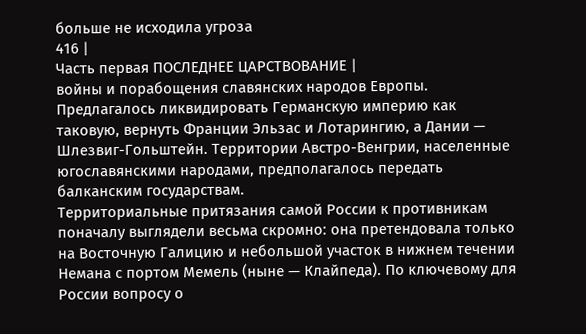больше не исходила угроза
416 |
Часть первая ПОСЛЕДНЕЕ ЦАРСТВОВАНИЕ |
войны и порабощения славянских народов Европы. Предлагалось ликвидировать Германскую империю как таковую, вернуть Франции Эльзас и Лотарингию, а Дании — Шлезвиг-Гольштейн. Территории Австро-Венгрии, населенные югославянскими народами, предполагалось передать балканским государствам.
Территориальные притязания самой России к противникам поначалу выглядели весьма скромно: она претендовала только на Восточную Галицию и небольшой участок в нижнем течении Немана с портом Мемель (ныне — Клайпеда). По ключевому для России вопросу о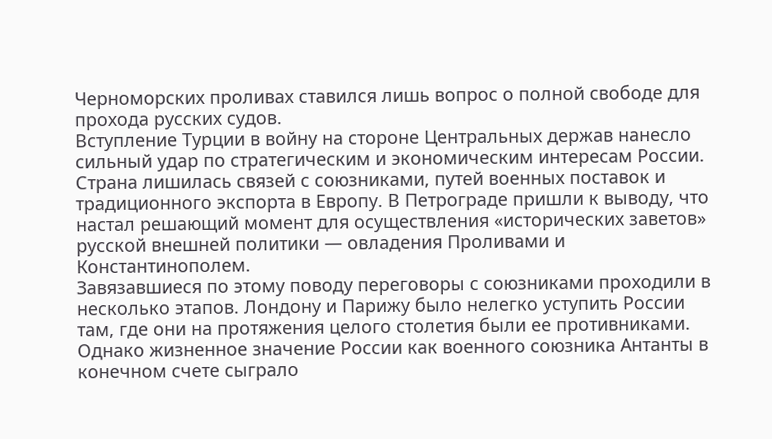Черноморских проливах ставился лишь вопрос о полной свободе для прохода русских судов.
Вступление Турции в войну на стороне Центральных держав нанесло сильный удар по стратегическим и экономическим интересам России. Страна лишилась связей с союзниками, путей военных поставок и традиционного экспорта в Европу. В Петрограде пришли к выводу, что настал решающий момент для осуществления «исторических заветов» русской внешней политики — овладения Проливами и Константинополем.
Завязавшиеся по этому поводу переговоры с союзниками проходили в несколько этапов. Лондону и Парижу было нелегко уступить России там, где они на протяжения целого столетия были ее противниками. Однако жизненное значение России как военного союзника Антанты в конечном счете сыграло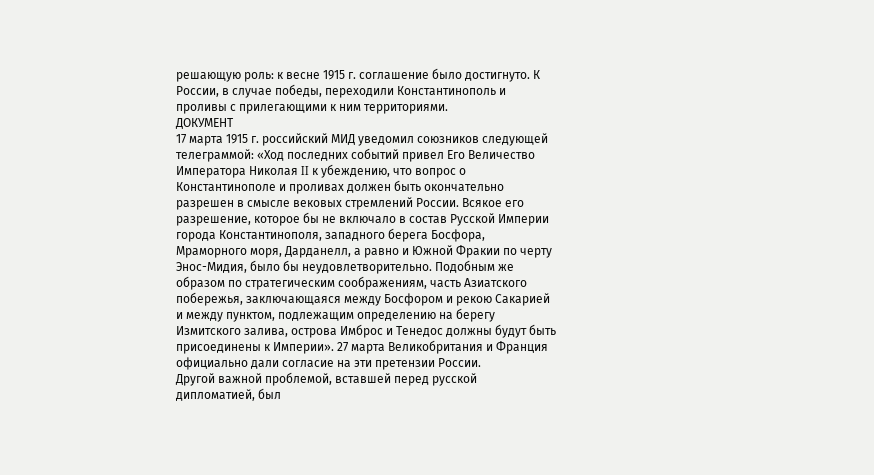решающую роль: к весне 1915 г. соглашение было достигнуто. К России, в случае победы, переходили Константинополь и проливы с прилегающими к ним территориями.
ДОКУМЕНТ
17 марта 1915 г. российский МИД уведомил союзников следующей телеграммой: «Ход последних событий привел Его Величество Императора Николая II к убеждению, что вопрос о Константинополе и проливах должен быть окончательно разрешен в смысле вековых стремлений России. Всякое его разрешение, которое бы не включало в состав Русской Империи города Константинополя, западного берега Босфора, Мраморного моря, Дарданелл, а равно и Южной Фракии по черту Энос-Мидия, было бы неудовлетворительно. Подобным же образом по стратегическим соображениям, часть Азиатского побережья, заключающаяся между Босфором и рекою Сакарией и между пунктом, подлежащим определению на берегу Измитского залива, острова Имброс и Тенедос должны будут быть присоединены к Империи». 27 марта Великобритания и Франция официально дали согласие на эти претензии России.
Другой важной проблемой, вставшей перед русской дипломатией, был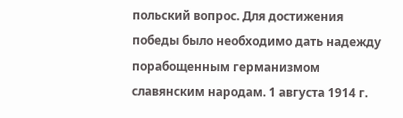польский вопрос. Для достижения победы было необходимо дать надежду порабощенным германизмом славянским народам. 1 августа 1914 г.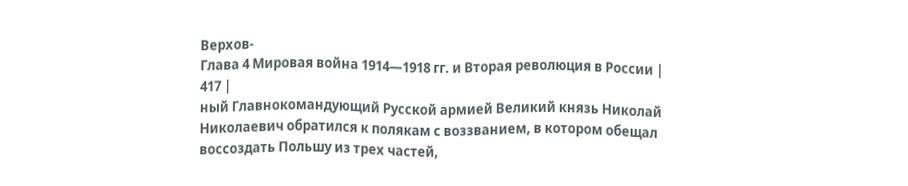Верхов-
Глава 4 Мировая война 1914—1918 гг. и Вторая революция в России |
417 |
ный Главнокомандующий Русской армией Великий князь Николай Николаевич обратился к полякам с воззванием, в котором обещал воссоздать Польшу из трех частей,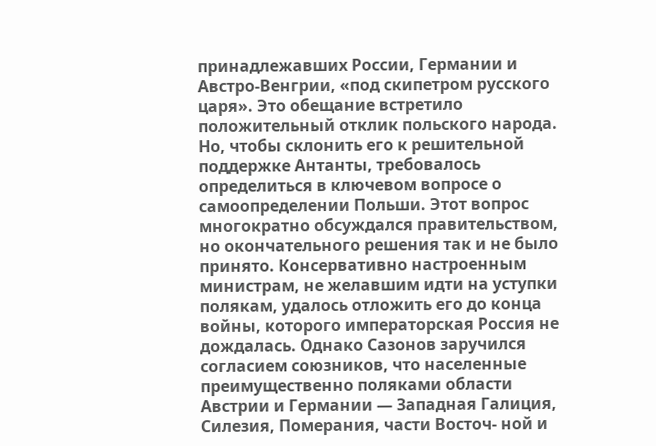принадлежавших России, Германии и Австро-Венгрии, «под скипетром русского царя». Это обещание встретило положительный отклик польского народа. Но, чтобы склонить его к решительной поддержке Антанты, требовалось определиться в ключевом вопросе о самоопределении Польши. Этот вопрос многократно обсуждался правительством, но окончательного решения так и не было принято. Консервативно настроенным министрам, не желавшим идти на уступки полякам, удалось отложить его до конца войны, которого императорская Россия не дождалась. Однако Сазонов заручился согласием союзников, что населенные преимущественно поляками области Австрии и Германии — Западная Галиция, Силезия, Померания, части Восточ- ной и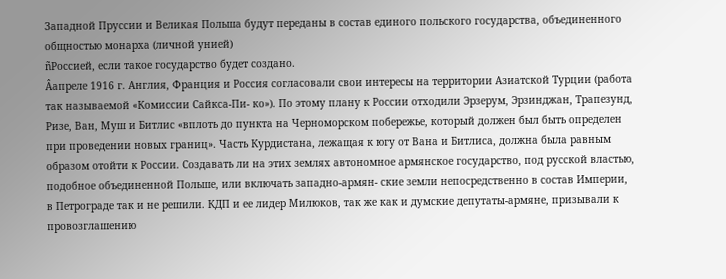Западной Пруссии и Великая Польша будут переданы в состав единого польского государства, объединенного общностью монарха (личной унией)
ñРоссией, если такое государство будет создано.
Âапреле 1916 г. Англия, Франция и Россия согласовали свои интересы на территории Азиатской Турции (работа так называемой «Комиссии Сайкса-Пи- ко»). По этому плану к России отходили Эрзерум, Эрзинджан, Трапезунд, Ризе, Ван, Муш и Битлис «вплоть до пункта на Черноморском побережье, который должен был быть определен при проведении новых границ». Часть Курдистана, лежащая к югу от Вана и Битлиса, должна была равным образом отойти к России. Создавать ли на этих землях автономное армянское государство, под русской властью, подобное объединенной Польше, или включать западно-армян- ские земли непосредственно в состав Империи, в Петрограде так и не решили. КДП и ее лидер Милюков, так же как и думские депутаты-армяне, призывали к провозглашению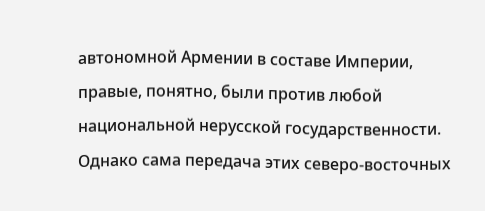автономной Армении в составе Империи, правые, понятно, были против любой национальной нерусской государственности. Однако сама передача этих северо-восточных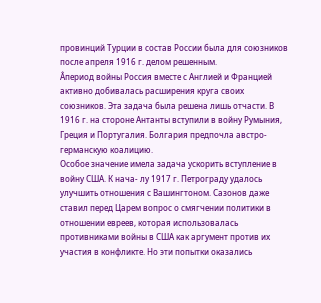провинций Турции в состав России была для союзников после апреля 1916 г. делом решенным.
Âпериод войны Россия вместе с Англией и Францией активно добивалась расширения круга своих союзников. Эта задача была решена лишь отчасти. В 1916 г. на стороне Антанты вступили в войну Румыния, Греция и Португалия. Болгария предпочла австро-германскую коалицию.
Особое значение имела задача ускорить вступление в войну США. К нача- лу 1917 г. Петрограду удалось улучшить отношения с Вашингтоном. Сазонов даже ставил перед Царем вопрос о смягчении политики в отношении евреев, которая использовалась противниками войны в США как аргумент против их участия в конфликте. Но эти попытки оказались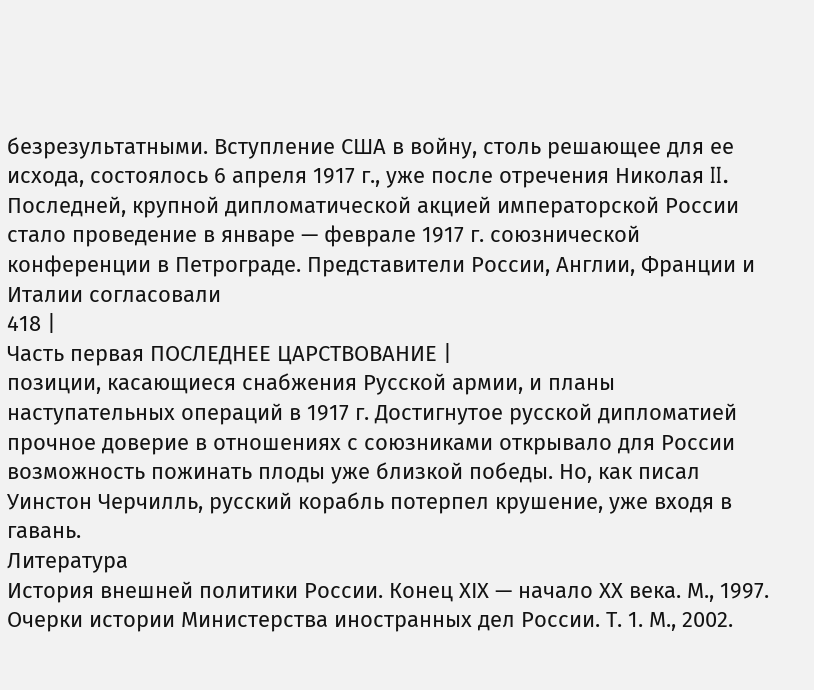безрезультатными. Вступление США в войну, столь решающее для ее исхода, состоялось 6 апреля 1917 г., уже после отречения Николая II.
Последней, крупной дипломатической акцией императорской России
стало проведение в январе — феврале 1917 г. союзнической конференции в Петрограде. Представители России, Англии, Франции и Италии согласовали
418 |
Часть первая ПОСЛЕДНЕЕ ЦАРСТВОВАНИЕ |
позиции, касающиеся снабжения Русской армии, и планы наступательных операций в 1917 г. Достигнутое русской дипломатией прочное доверие в отношениях с союзниками открывало для России возможность пожинать плоды уже близкой победы. Но, как писал Уинстон Черчилль, русский корабль потерпел крушение, уже входя в гавань.
Литература
История внешней политики России. Конец ХIХ — начало ХХ века. М., 1997. Очерки истории Министерства иностранных дел России. Т. 1. М., 2002.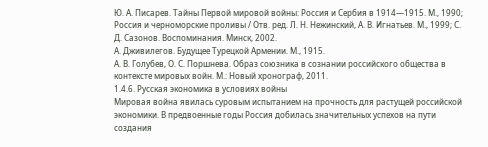Ю. А. Писарев. Тайны Первой мировой войны: Россия и Сербия в 1914—1915. М., 1990; Россия и черноморские проливы / Отв. ред. Л. Н. Нежинский, А. В. Игнатьев. М., 1999; С. Д. Сазонов. Воспоминания. Минск, 2002.
А. Дживилегов. Будущее Турецкой Армении. М., 1915.
А. В. Голубев, О. С. Поршнева. Образ союзника в сознании российского общества в контексте мировых войн. М.: Новый хронограф, 2011.
1.4.6. Русская экономика в условиях войны
Мировая война явилась суровым испытанием на прочность для растущей российской экономики. В предвоенные годы Россия добилась значительных успехов на пути создания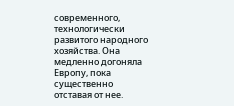современного, технологически развитого народного хозяйства. Она медленно догоняла Европу, пока существенно отставая от нее.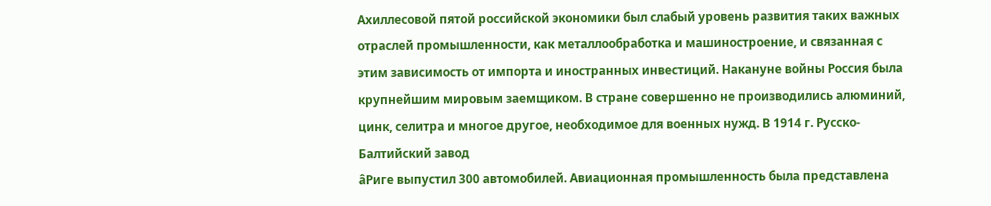Ахиллесовой пятой российской экономики был слабый уровень развития таких важных отраслей промышленности, как металлообработка и машиностроение, и связанная с этим зависимость от импорта и иностранных инвестиций. Накануне войны Россия была крупнейшим мировым заемщиком. В стране совершенно не производились алюминий, цинк, селитра и многое другое, необходимое для военных нужд. В 1914 г. Русско-Балтийский завод
âРиге выпустил 300 автомобилей. Авиационная промышленность была представлена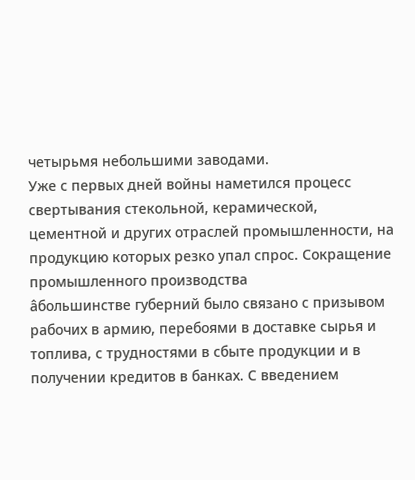четырьмя небольшими заводами.
Уже с первых дней войны наметился процесс свертывания стекольной, керамической, цементной и других отраслей промышленности, на продукцию которых резко упал спрос. Сокращение промышленного производства
âбольшинстве губерний было связано с призывом рабочих в армию, перебоями в доставке сырья и топлива, с трудностями в сбыте продукции и в получении кредитов в банках. С введением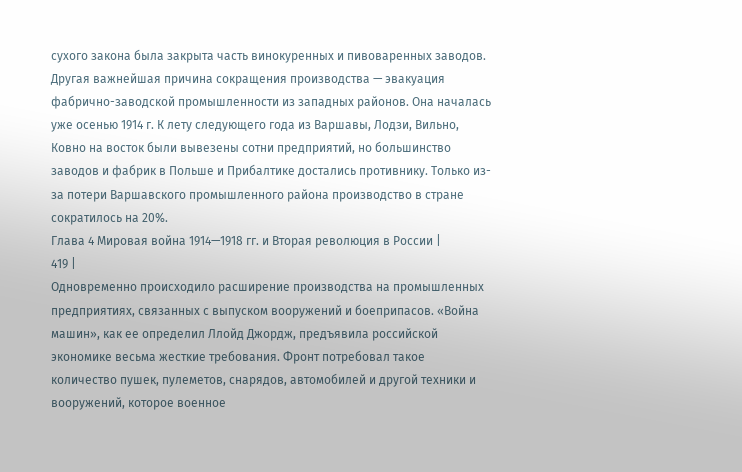сухого закона была закрыта часть винокуренных и пивоваренных заводов. Другая важнейшая причина сокращения производства — эвакуация фабрично-заводской промышленности из западных районов. Она началась уже осенью 1914 г. К лету следующего года из Варшавы, Лодзи, Вильно, Ковно на восток были вывезены сотни предприятий, но большинство заводов и фабрик в Польше и Прибалтике достались противнику. Только из-за потери Варшавского промышленного района производство в стране сократилось на 20%.
Глава 4 Мировая война 1914—1918 гг. и Вторая революция в России |
419 |
Одновременно происходило расширение производства на промышленных предприятиях, связанных с выпуском вооружений и боеприпасов. «Война машин», как ее определил Ллойд Джордж, предъявила российской экономике весьма жесткие требования. Фронт потребовал такое количество пушек, пулеметов, снарядов, автомобилей и другой техники и вооружений, которое военное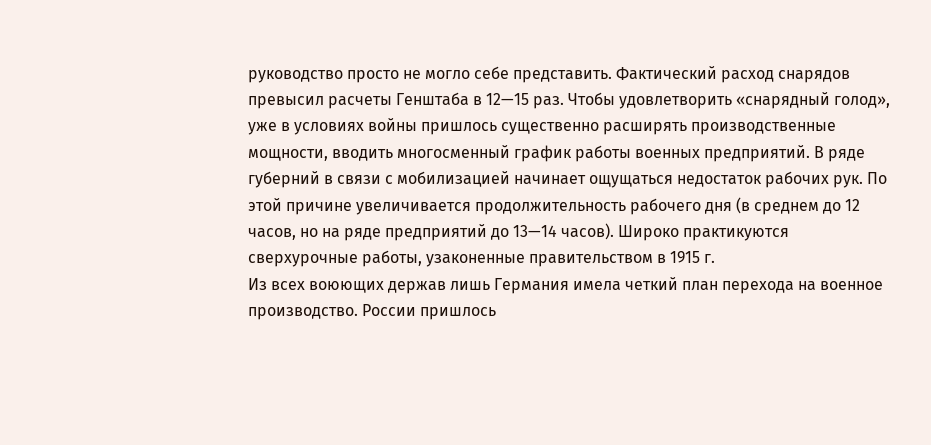руководство просто не могло себе представить. Фактический расход снарядов превысил расчеты Генштаба в 12—15 раз. Чтобы удовлетворить «снарядный голод», уже в условиях войны пришлось существенно расширять производственные мощности, вводить многосменный график работы военных предприятий. В ряде губерний в связи с мобилизацией начинает ощущаться недостаток рабочих рук. По этой причине увеличивается продолжительность рабочего дня (в среднем до 12 часов, но на ряде предприятий до 13—14 часов). Широко практикуются сверхурочные работы, узаконенные правительством в 1915 г.
Из всех воюющих держав лишь Германия имела четкий план перехода на военное производство. России пришлось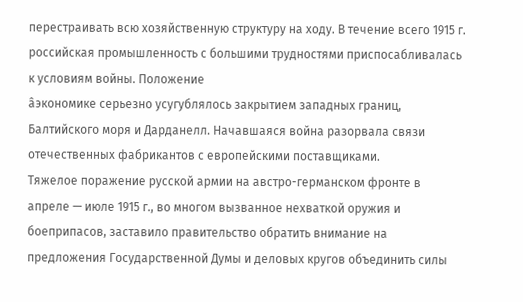перестраивать всю хозяйственную структуру на ходу. В течение всего 1915 г. российская промышленность с большими трудностями приспосабливалась к условиям войны. Положение
âэкономике серьезно усугублялось закрытием западных границ, Балтийского моря и Дарданелл. Начавшаяся война разорвала связи отечественных фабрикантов с европейскими поставщиками.
Тяжелое поражение русской армии на австро-германском фронте в апреле — июле 1915 г., во многом вызванное нехваткой оружия и боеприпасов, заставило правительство обратить внимание на предложения Государственной Думы и деловых кругов объединить силы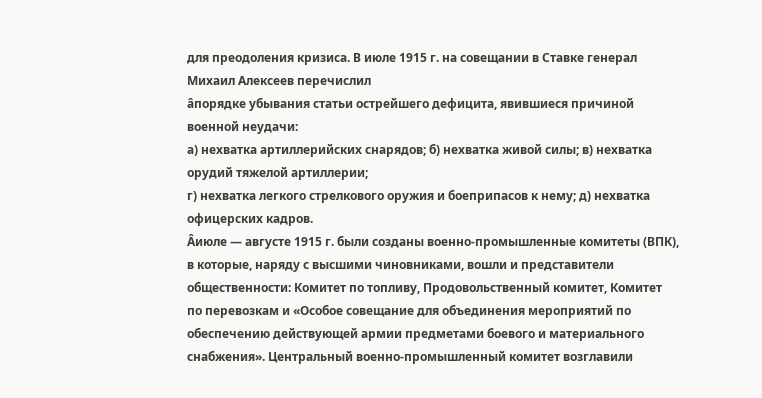для преодоления кризиса. В июле 1915 г. на совещании в Ставке генерал Михаил Алексеев перечислил
âпорядке убывания статьи острейшего дефицита, явившиеся причиной военной неудачи:
а) нехватка артиллерийских снарядов; б) нехватка живой силы; в) нехватка орудий тяжелой артиллерии;
г) нехватка легкого стрелкового оружия и боеприпасов к нему; д) нехватка офицерских кадров.
Âиюле — августе 1915 г. были созданы военно-промышленные комитеты (ВПК), в которые, наряду с высшими чиновниками, вошли и представители общественности: Комитет по топливу, Продовольственный комитет, Комитет по перевозкам и «Особое совещание для объединения мероприятий по обеспечению действующей армии предметами боевого и материального снабжения». Центральный военно-промышленный комитет возглавили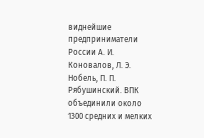виднейшие предприниматели России А. И. Коновалов, Л. Э. Нобель, П. П. Рябушинский. ВПК объединили около 1300 средних и мелких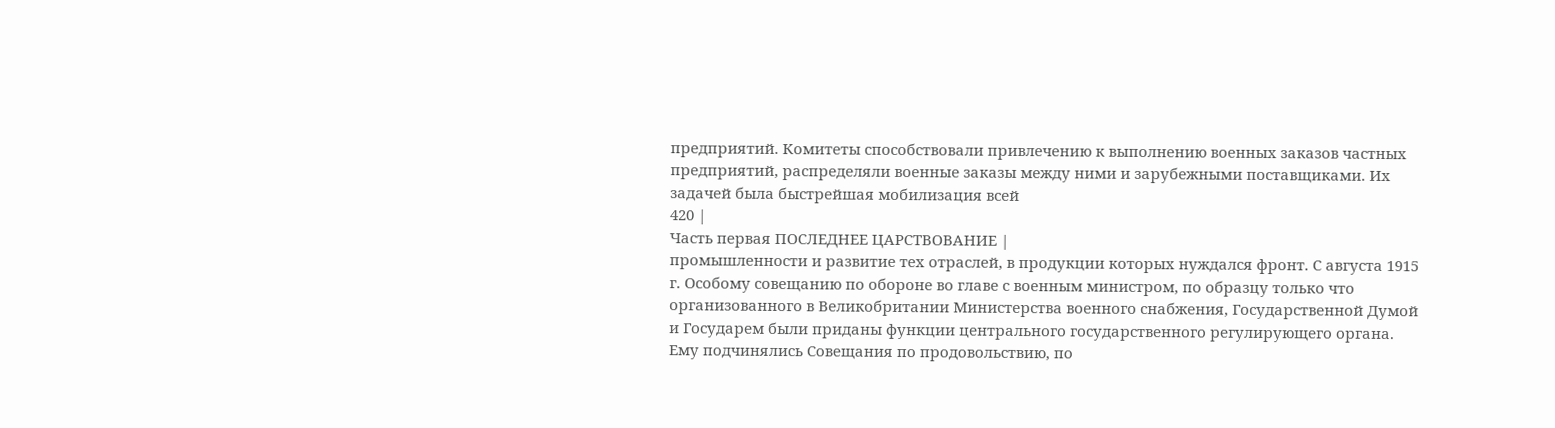предприятий. Комитеты способствовали привлечению к выполнению военных заказов частных предприятий, распределяли военные заказы между ними и зарубежными поставщиками. Их задачей была быстрейшая мобилизация всей
420 |
Часть первая ПОСЛЕДНЕЕ ЦАРСТВОВАНИЕ |
промышленности и развитие тех отраслей, в продукции которых нуждался фронт. С августа 1915 г. Особому совещанию по обороне во главе с военным министром, по образцу только что организованного в Великобритании Министерства военного снабжения, Государственной Думой и Государем были приданы функции центрального государственного регулирующего органа. Ему подчинялись Совещания по продовольствию, по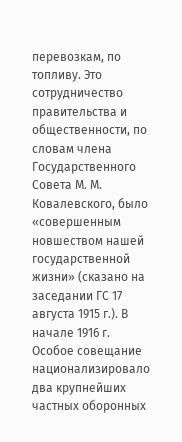перевозкам, по топливу. Это сотрудничество правительства и общественности, по словам члена Государственного Совета М. М. Ковалевского, было «совершенным новшеством нашей государственной жизни» (сказано на заседании ГС 17 августа 1915 г.). В начале 1916 г. Особое совещание национализировало два крупнейших частных оборонных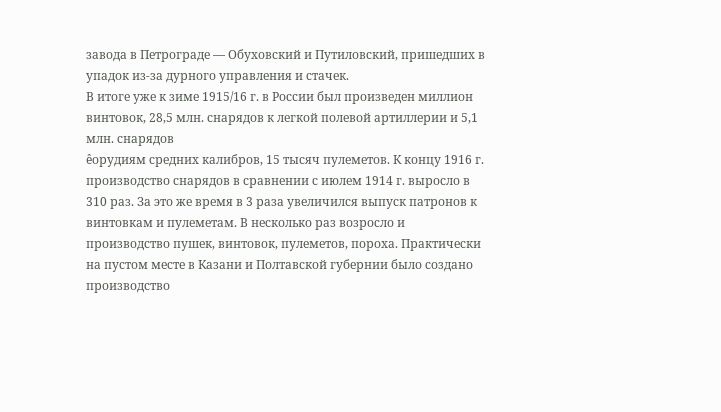завода в Петрограде — Обуховский и Путиловский, пришедших в упадок из-за дурного управления и стачек.
В итоге уже к зиме 1915/16 г. в России был произведен миллион винтовок, 28,5 млн. снарядов к легкой полевой артиллерии и 5,1 млн. снарядов
êорудиям средних калибров, 15 тысяч пулеметов. К концу 1916 г. производство снарядов в сравнении с июлем 1914 г. выросло в 310 раз. За это же время в 3 раза увеличился выпуск патронов к винтовкам и пулеметам. В несколько раз возросло и производство пушек, винтовок, пулеметов, пороха. Практически на пустом месте в Казани и Полтавской губернии было создано производство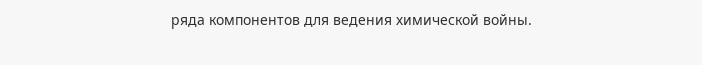ряда компонентов для ведения химической войны.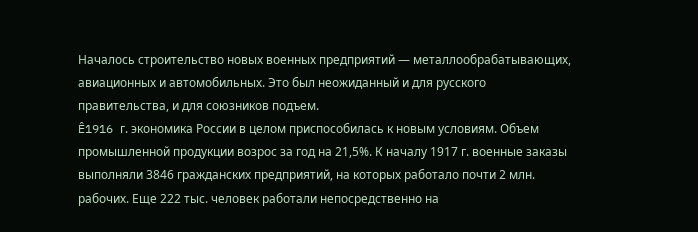Началось строительство новых военных предприятий — металлообрабатывающих, авиационных и автомобильных. Это был неожиданный и для русского правительства, и для союзников подъем.
Ê1916 г. экономика России в целом приспособилась к новым условиям. Объем промышленной продукции возрос за год на 21,5%. К началу 1917 г. военные заказы выполняли 3846 гражданских предприятий, на которых работало почти 2 млн. рабочих. Еще 222 тыс. человек работали непосредственно на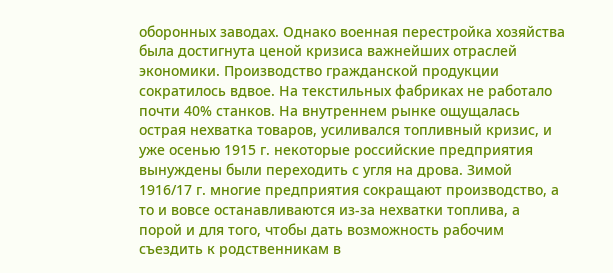оборонных заводах. Однако военная перестройка хозяйства была достигнута ценой кризиса важнейших отраслей экономики. Производство гражданской продукции сократилось вдвое. На текстильных фабриках не работало почти 40% станков. На внутреннем рынке ощущалась острая нехватка товаров, усиливался топливный кризис, и уже осенью 1915 г. некоторые российские предприятия вынуждены были переходить с угля на дрова. Зимой 1916/17 г. многие предприятия сокращают производство, а то и вовсе останавливаются из-за нехватки топлива, а порой и для того, чтобы дать возможность рабочим съездить к родственникам в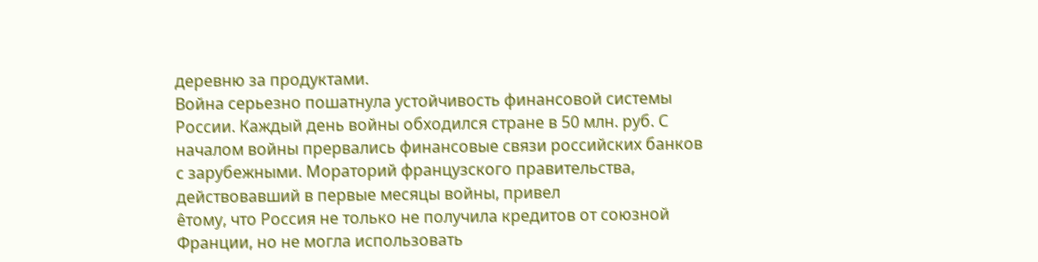деревню за продуктами.
Война серьезно пошатнула устойчивость финансовой системы России. Каждый день войны обходился стране в 50 млн. руб. С началом войны прервались финансовые связи российских банков с зарубежными. Мораторий французского правительства, действовавший в первые месяцы войны, привел
êтому, что Россия не только не получила кредитов от союзной Франции, но не могла использовать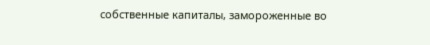собственные капиталы, замороженные во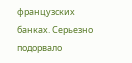французских банках. Серьезно подорвало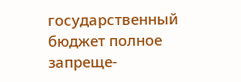государственный бюджет полное запреще-